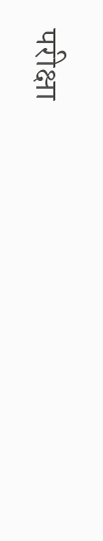परीक्षा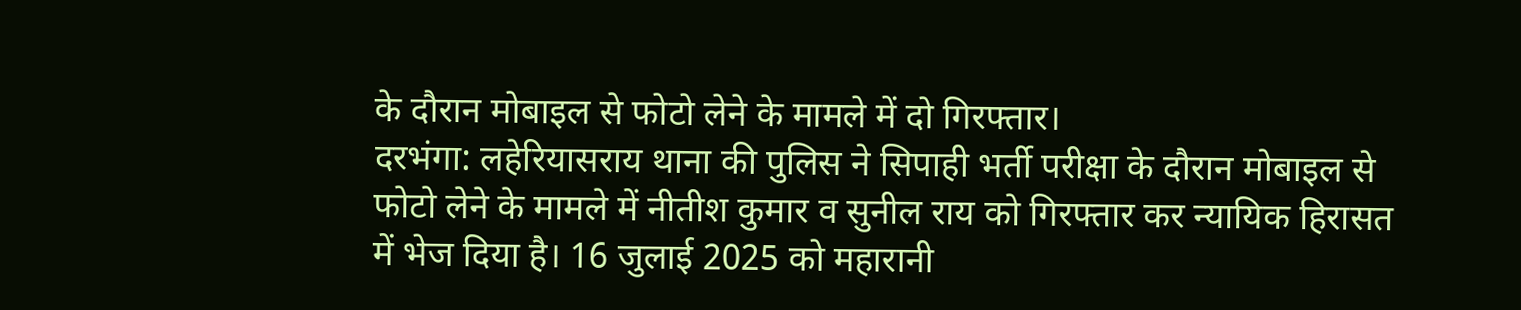के दौरान मोबाइल से फोटो लेने के मामले में दो गिरफ्तार।
दरभंगा: लहेरियासराय थाना की पुलिस ने सिपाही भर्ती परीक्षा के दौरान मोबाइल से फोटो लेने के मामले में नीतीश कुमार व सुनील राय को गिरफ्तार कर न्यायिक हिरासत में भेज दिया है। 16 जुलाई 2025 को महारानी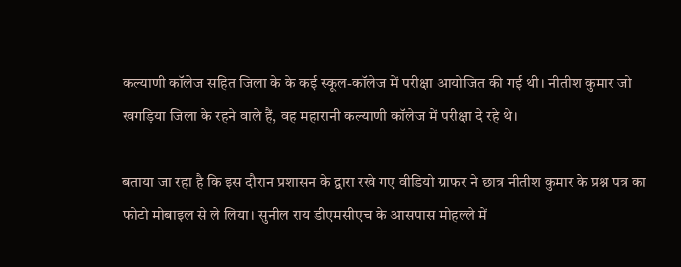कल्याणी कॉलेज सहित जिला के के कई स्कूल-कॉलेज में परीक्षा आयोजित की गई थी। नीतीश कुमार जो खगड़िया जिला के रहने वाले हैं, वह महारानी कल्याणी कॉलेज में परीक्षा दे रहे थे।

बताया जा रहा है कि इस दौरान प्रशासन के द्वारा रखे गए वीडियो ग्राफर ने छात्र नीतीश कुमार के प्रश्न पत्र का फोटो मोबाइल से ले लिया। सुनील राय डीएमसीएच के आसपास मोहल्ले में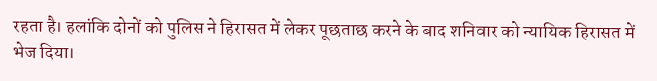रहता है। हलांकि दोनों को पुलिस ने हिरासत में लेकर पूछताछ करने के बाद शनिवार को न्यायिक हिरासत में भेज दिया।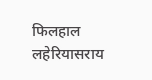फिलहाल लहेरियासराय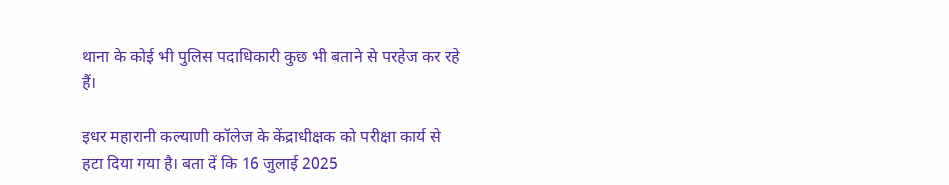थाना के कोई भी पुलिस पदाधिकारी कुछ भी बताने से परहेज कर रहे हैं।

इधर महारानी कल्याणी कॉलेज के केंद्राधीक्षक को परीक्षा कार्य से हटा दिया गया है। बता दें कि 16 जुलाई 2025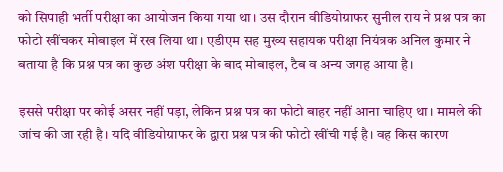को सिपाही भर्ती परीक्षा का आयोजन किया गया था। उस दौरान वीडियोग्राफर सुनील राय ने प्रश्न पत्र का फोटो खींचकर मोबाइल में रख लिया था। एडीएम सह मुख्य सहायक परीक्षा नियंत्रक अनिल कुमार ने बताया है कि प्रश्न पत्र का कुछ अंश परीक्षा के बाद मोबाइल, टैब व अन्य जगह आया है।

इससे परीक्षा पर कोई असर नहीं पड़ा, लेकिन प्रश्न पत्र का फोटो बाहर नहीं आना चाहिए था। मामले की जांच की जा रही है। यदि वीडियोग्राफर के द्वारा प्रश्न पत्र की फोटो खींची गई है। वह किस कारण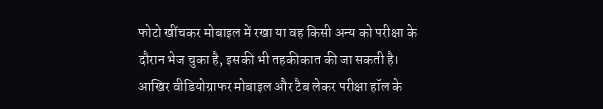फोटो खींचकर मोबाइल में रखा या वह किसी अन्य को परीक्षा के दौरान भेज चुका है, इसकी भी तहकीकात की जा सकती है। आखिर वीडियोग्राफर मोबाइल और टैब लेकर परीक्षा हॉल के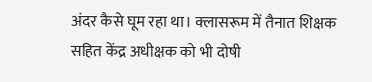अंदर कैसे घूम रहा था। क्लासरूम में तैनात शिक्षक सहित केंद्र अधीक्षक को भी दोषी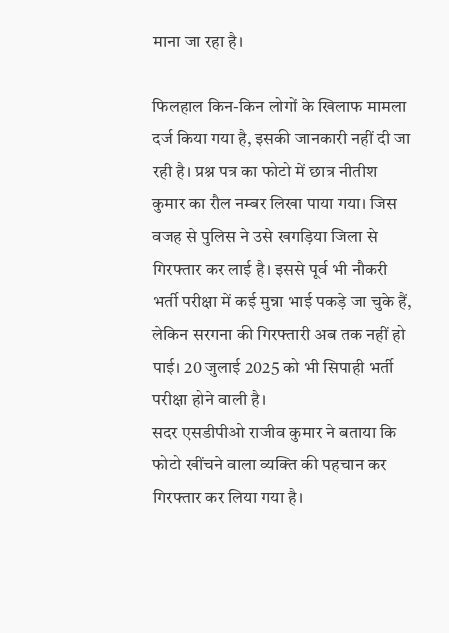माना जा रहा है।

फिलहाल किन-किन लोगों के खिलाफ मामला दर्ज किया गया है, इसकी जानकारी नहीं दी जा रही है। प्रश्न पत्र का फोटो में छात्र नीतीश कुमार का रौल नम्बर लिखा पाया गया। जिस वजह से पुलिस ने उसे खगड़िया जिला से गिरफ्तार कर लाई है। इससे पूर्व भी नौकरी भर्ती परीक्षा में कई मुन्ना भाई पकड़े जा चुके हैं, लेकिन सरगना की गिरफ्तारी अब तक नहीं हो पाई। 20 जुलाई 2025 को भी सिपाही भर्ती परीक्षा होने वाली है।
सदर एसडीपीओ राजीव कुमार ने बताया कि फोटो खींचने वाला व्यक्ति की पहचान कर गिरफ्तार कर लिया गया है।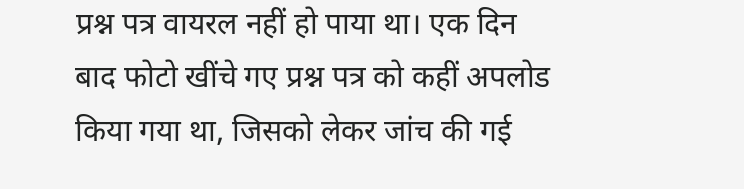प्रश्न पत्र वायरल नहीं हो पाया था। एक दिन बाद फोटो खींचे गए प्रश्न पत्र को कहीं अपलोड किया गया था, जिसको लेकर जांच की गई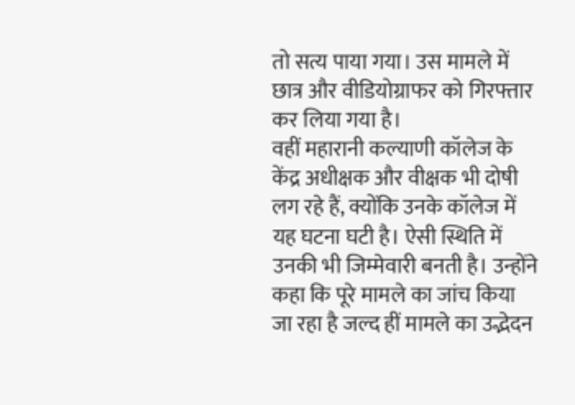तो सत्य पाया गया। उस मामले में छात्र और वीडियोग्राफर को गिरफ्तार कर लिया गया है।
वहीं महारानी कल्याणी कॉलेज के केंद्र अधीक्षक और वीक्षक भी दोषी लग रहे हैं, क्योंकि उनके कॉलेज में यह घटना घटी है। ऐसी स्थिति में उनकी भी जिम्मेवारी बनती है। उन्होंने कहा कि पूरे मामले का जांच किया जा रहा है जल्द हीं मामले का उद्भेदन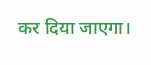कर दिया जाएगा।